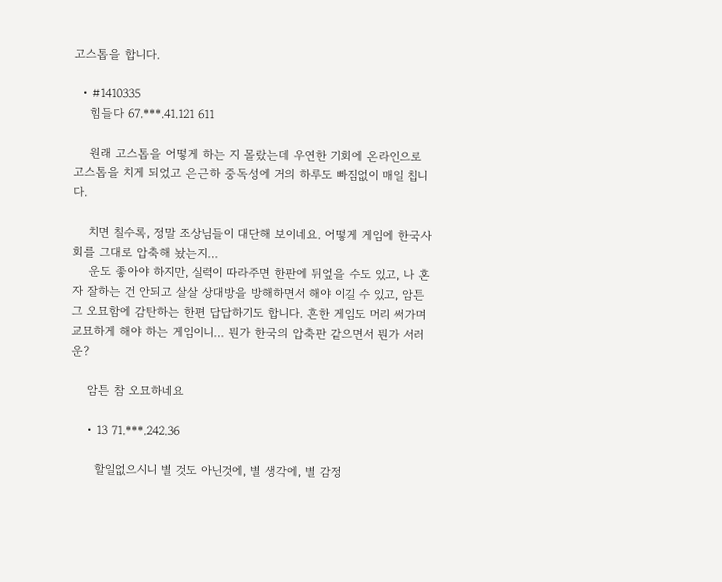고스톱을 합니다.

  • #1410335
    힘들다 67.***.41.121 611

    원래 고스톱을 어떻게 하는 지 몰랐는데 우연한 기회에 온라인으로 고스톱을 치게 되었고 은근하 중독성에 거의 하루도 빠짐없이 매일 칩니다.

    치면 칠수록, 정말 조상님들이 대단해 보이네요. 어떻게 게임에 한국사회를 그대로 압축해 놨는지…
    운도 좋아야 하지만, 실력이 따라주면 한판에 뒤엎을 수도 있고, 나 혼자 잘하는 건 안되고 살살 상대방을 방해하면서 해야 이길 수 있고, 암튼 그 오묘함에 감탄하는 한편 답답하기도 합니다. 흔한 게임도 머리 써가며 교묘하게 해야 하는 게임이니… 뭔가 한국의 압축판 같으면서 뭔가 서러운?

    암튼 참 오묘하네요

    • 13 71.***.242.36

      할일없으시니 별 것도 아닌것에, 별 생각에, 별 감정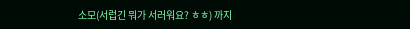소모(서럽긴 뭐가 서러워요? ㅎㅎ) 까지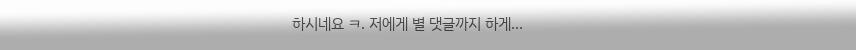하시네요 ㅋ. 저에게 별 댓글까지 하게…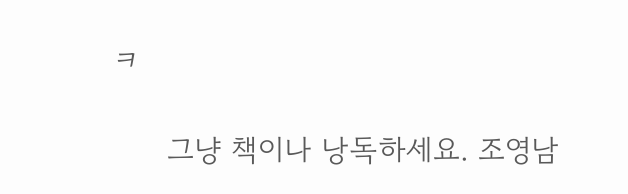ㅋ

      그냥 책이나 낭독하세요. 조영남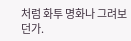처럼 화투 명화나 그려보던가.